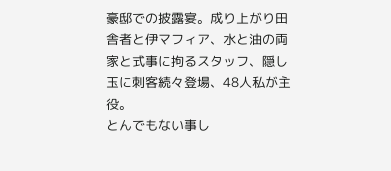豪邸での披露宴。成り上がり田舎者と伊マフィア、水と油の両家と式事に拘るスタッフ、隠し玉に刺客続々登場、48人私が主役。
とんでもない事し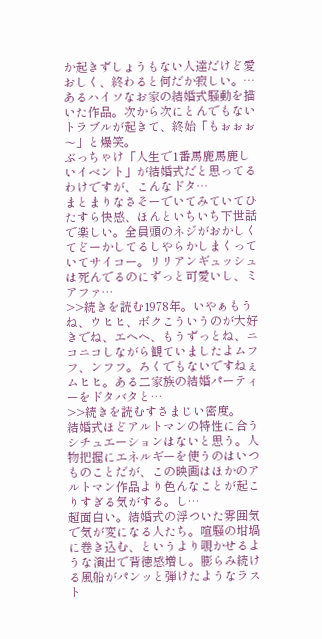か起きずしょうもない人達だけど愛おしく、終わると何だか寂しい。…
あるハイソなお家の結婚式騒動を描いた作品。次から次にとんでもないトラブルが起きて、終始「もぉぉぉ〜」と爆笑。
ぶっちゃけ「人生で1番馬鹿馬鹿しいイベント」が結婚式だと思ってるわけですが、こんなドタ…
まとまりなさそーでいてみていてひたすら快感、ほんといちいち下世話で楽しい。全員頭のネジがおかしくてどーかしてるしやらかしまくっていてサイコー。リリアンギュッシュは死んでるのにずっと可愛いし、ミアファ…
>>続きを読む1978年。いやぁもうね、ウヒヒ、ボクこういうのが大好きでね、エヘヘ、もうずっとね、ニコニコしながら観ていましたよムフフ、ンフフ。ろくでもないですねぇムヒヒ。ある二家族の結婚パーティーをドタバタと…
>>続きを読むすさまじい密度。
結婚式ほどアルトマンの特性に合うシチュエーションはないと思う。人物把握にエネルギーを使うのはいつものことだが、この映画はほかのアルトマン作品より色んなことが起こりすぎる気がする。し…
超面白い。結婚式の浮ついた雰囲気で気が変になる人たち。喧騒の坩堝に巻き込む、というより覗かせるような演出で背徳感増し。膨らみ続ける風船がパンッと弾けたようなラスト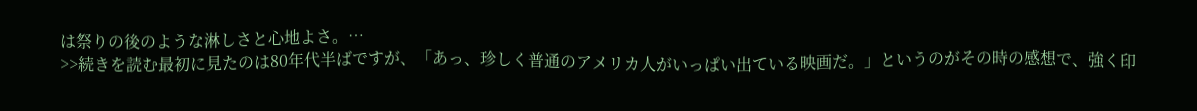は祭りの後のような淋しさと心地よさ。…
>>続きを読む最初に見たのは80年代半ばですが、「あっ、珍しく普通のアメリカ人がいっぱい出ている映画だ。」というのがその時の感想で、強く印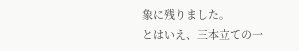象に残りました。
とはいえ、三本立ての一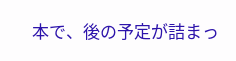本で、後の予定が詰まっ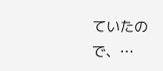ていたので、…